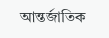আন্তর্জাতিক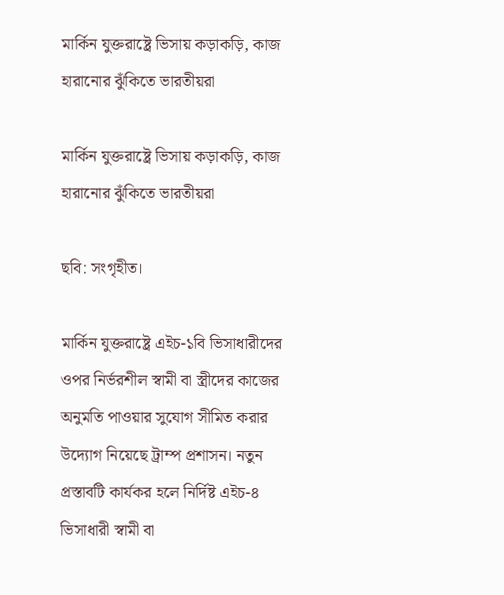মার্কিন যুক্তরাষ্ট্রে ভিসায় কড়াকড়ি, কাজ হারানোর ঝুঁকিতে ভারতীয়রা

মার্কিন যুক্তরাষ্ট্রে ভিসায় কড়াকড়ি, কাজ হারানোর ঝুঁকিতে ভারতীয়রা

ছবি: সংগৃহীত।

মার্কিন যুক্তরাষ্ট্রে এইচ-১বি ভিসাধারীদের ওপর নির্ভরশীল স্বামী বা স্ত্রীদের কাজের অনুমতি পাওয়ার সুযোগ সীমিত করার উদ্যোগ নিয়েছে ট্রাম্প প্রশাসন। নতুন প্রস্তাবটি কার্যকর হলে নির্দিষ্ট এইচ-৪ ভিসাধারী স্বামী বা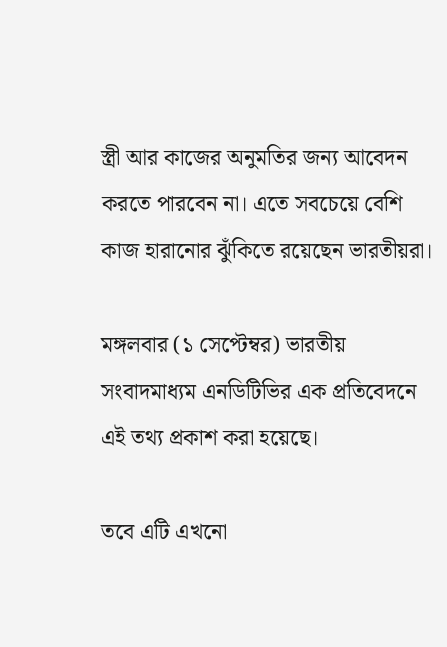স্ত্রী আর কাজের অনুমতির জন্য আবেদন করতে পারবেন না। এতে সবচেয়ে বেশি কাজ হারানোর ঝুঁকিতে রয়েছেন ভারতীয়রা।

মঙ্গলবার (১ সেপ্টেম্বর) ভারতীয় সংবাদমাধ্যম এনডিটিভির এক প্রতিবেদনে এই তথ্য প্রকাশ করা হয়েছে।

তবে এটি এখনো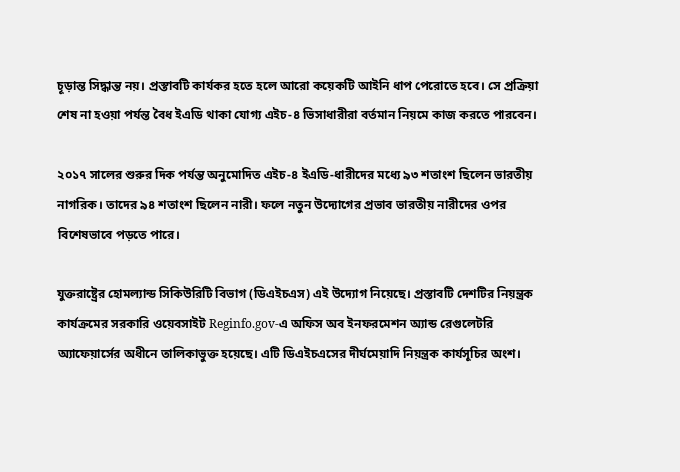চূড়ান্ত সিদ্ধান্ত নয়। প্রস্তাবটি কার্যকর হতে হলে আরো কয়েকটি আইনি ধাপ পেরোতে হবে। সে প্রক্রিয়া শেষ না হওয়া পর্যন্ত বৈধ ইএডি থাকা যোগ্য এইচ-৪ ভিসাধারীরা বর্তমান নিয়মে কাজ করতে পারবেন।

২০১৭ সালের শুরুর দিক পর্যন্ত অনুমোদিত এইচ-৪ ইএডি-ধারীদের মধ্যে ৯৩ শতাংশ ছিলেন ভারতীয় নাগরিক। তাদের ৯৪ শতাংশ ছিলেন নারী। ফলে নতুন উদ্যোগের প্রভাব ভারতীয় নারীদের ওপর বিশেষভাবে পড়তে পারে।

যুক্তরাষ্ট্রের হোমল্যান্ড সিকিউরিটি বিভাগ (ডিএইচএস) এই উদ্যোগ নিয়েছে। প্রস্তাবটি দেশটির নিয়ন্ত্রক কার্যক্রমের সরকারি ওয়েবসাইট Reginfo.gov-এ অফিস অব ইনফরমেশন অ্যান্ড রেগুলেটরি অ্যাফেয়ার্সের অধীনে তালিকাভুক্ত হয়েছে। এটি ডিএইচএসের দীর্ঘমেয়াদি নিয়ন্ত্রক কার্যসূচির অংশ।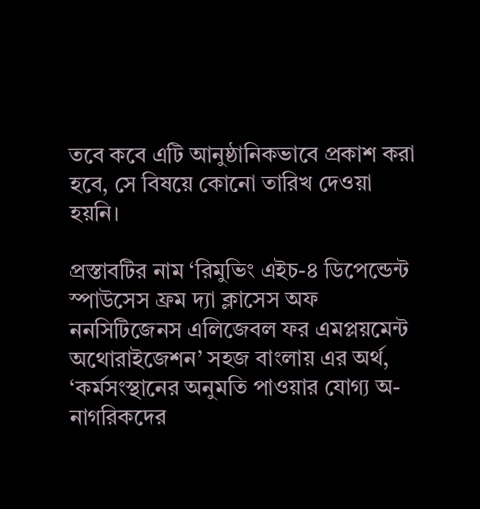তবে কবে এটি আনুষ্ঠানিকভাবে প্রকাশ করা হবে, সে বিষয়ে কোনো তারিখ দেওয়া হয়নি।

প্রস্তাবটির নাম ‘রিমুভিং এইচ-৪ ডিপেন্ডেন্ট স্পাউসেস ফ্রম দ্যা ক্লাসেস অফ ননসিটিজেনস এলিজেবল ফর এমপ্লয়মেন্ট অথোরাইজেশন’ সহজ বাংলায় এর অর্থ, ‘কর্মসংস্থানের অনুমতি পাওয়ার যোগ্য অ-নাগরিকদের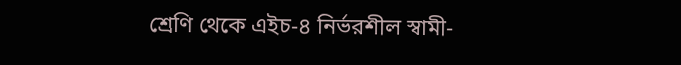শ্রেণি থেকে এইচ-৪ নির্ভরশীল স্বামী-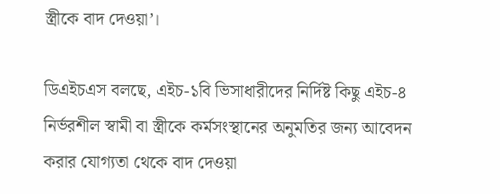স্ত্রীকে বাদ দেওয়া’।

ডিএইচএস বলছে, এইচ-১বি ভিসাধারীদের নির্দিষ্ট কিছু এইচ-৪ নির্ভরশীল স্বামী বা স্ত্রীকে কর্মসংস্থানের অনুমতির জন্য আবেদন করার যোগ্যতা থেকে বাদ দেওয়া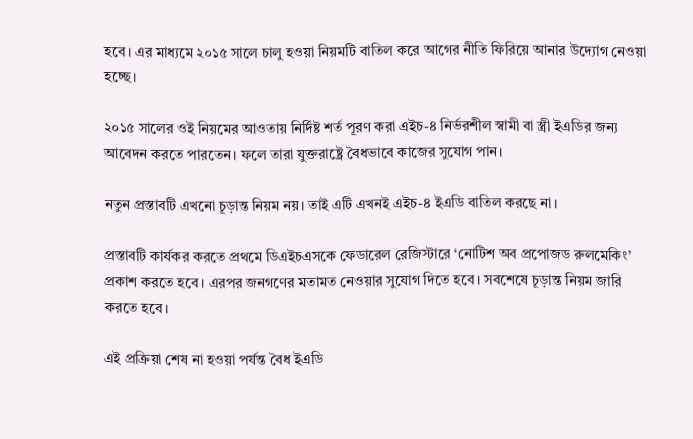হবে। এর মাধ্যমে ২০১৫ সালে চালু হওয়া নিয়মটি বাতিল করে আগের নীতি ফিরিয়ে আনার উদ্যোগ নেওয়া হচ্ছে।

২০১৫ সালের ওই নিয়মের আওতায় নির্দিষ্ট শর্ত পূরণ করা এইচ-৪ নির্ভরশীল স্বামী বা স্ত্রী ইএডির জন্য আবেদন করতে পারতেন। ফলে তারা যুক্তরাষ্ট্রে বৈধভাবে কাজের সুযোগ পান।

নতুন প্রস্তাবটি এখনো চূড়ান্ত নিয়ম নয়। তাই এটি এখনই এইচ-৪ ইএডি বাতিল করছে না।

প্রস্তাবটি কার্যকর করতে প্রথমে ডিএইচএসকে ফেডারেল রেজিস্টারে ‘নোটিশ অব প্রপোজড রুলমেকিং’ প্রকাশ করতে হবে। এরপর জনগণের মতামত নেওয়ার সুযোগ দিতে হবে। সবশেষে চূড়ান্ত নিয়ম জারি করতে হবে।

এই প্রক্রিয়া শেষ না হওয়া পর্যন্ত বৈধ ইএডি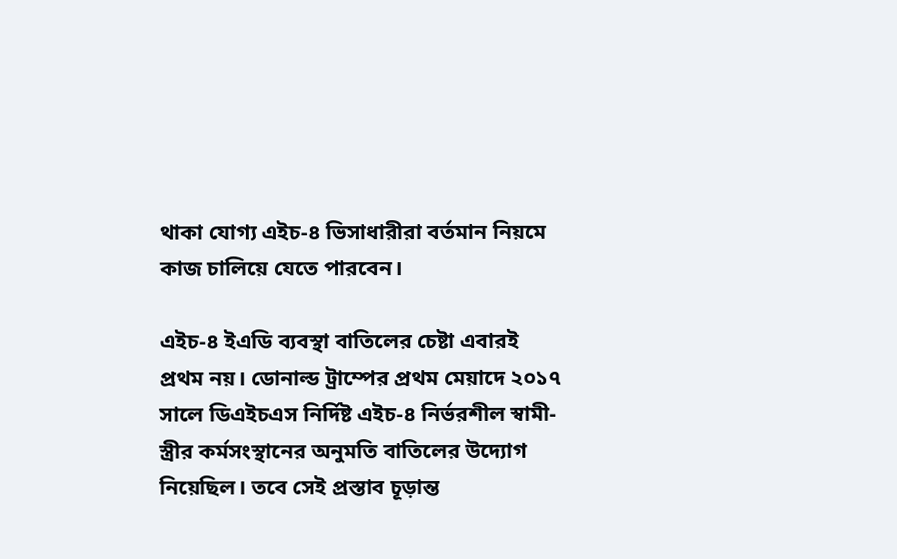থাকা যোগ্য এইচ-৪ ভিসাধারীরা বর্তমান নিয়মে কাজ চালিয়ে যেতে পারবেন।

এইচ-৪ ইএডি ব্যবস্থা বাতিলের চেষ্টা এবারই প্রথম নয়। ডোনাল্ড ট্রাম্পের প্রথম মেয়াদে ২০১৭ সালে ডিএইচএস নির্দিষ্ট এইচ-৪ নির্ভরশীল স্বামী-স্ত্রীর কর্মসংস্থানের অনুমতি বাতিলের উদ্যোগ নিয়েছিল। তবে সেই প্রস্তাব চূড়ান্ত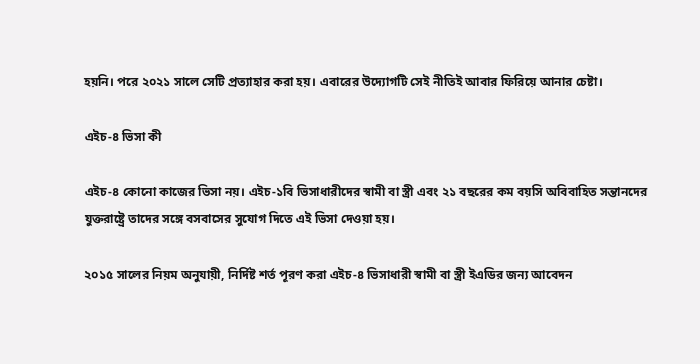হয়নি। পরে ২০২১ সালে সেটি প্রত্যাহার করা হয়। এবারের উদ্যোগটি সেই নীতিই আবার ফিরিয়ে আনার চেষ্টা।

এইচ-৪ ভিসা কী

এইচ-৪ কোনো কাজের ভিসা নয়। এইচ-১বি ভিসাধারীদের স্বামী বা স্ত্রী এবং ২১ বছরের কম বয়সি অবিবাহিত সন্তানদের যুক্তরাষ্ট্রে তাদের সঙ্গে বসবাসের সুযোগ দিতে এই ভিসা দেওয়া হয়।

২০১৫ সালের নিয়ম অনুযায়ী, নির্দিষ্ট শর্ত পূরণ করা এইচ-৪ ভিসাধারী স্বামী বা স্ত্রী ইএডির জন্য আবেদন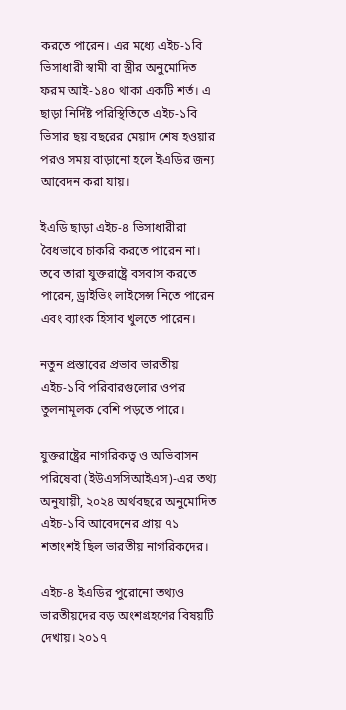করতে পারেন। এর মধ্যে এইচ-১বি ভিসাধারী স্বামী বা স্ত্রীর অনুমোদিত ফরম আই-১৪০ থাকা একটি শর্ত। এ ছাড়া নির্দিষ্ট পরিস্থিতিতে এইচ-১বি ভিসার ছয় বছরের মেয়াদ শেষ হওয়ার পরও সময় বাড়ানো হলে ইএডির জন্য আবেদন করা যায়।

ইএডি ছাড়া এইচ-৪ ভিসাধারীরা বৈধভাবে চাকরি করতে পারেন না। তবে তারা যুক্তরাষ্ট্রে বসবাস করতে পারেন, ড্রাইভিং লাইসেন্স নিতে পারেন এবং ব্যাংক হিসাব খুলতে পারেন।

নতুন প্রস্তাবের প্রভাব ভারতীয় এইচ-১বি পরিবারগুলোর ওপর তুলনামূলক বেশি পড়তে পারে।

যুক্তরাষ্ট্রের নাগরিকত্ব ও অভিবাসন পরিষেবা (ইউএসসিআইএস)-এর তথ্য অনুযায়ী, ২০২৪ অর্থবছরে অনুমোদিত এইচ-১বি আবেদনের প্রায় ৭১ শতাংশই ছিল ভারতীয় নাগরিকদের।

এইচ-৪ ইএডির পুরোনো তথ্যও ভারতীয়দের বড় অংশগ্রহণের বিষয়টি দেখায়। ২০১৭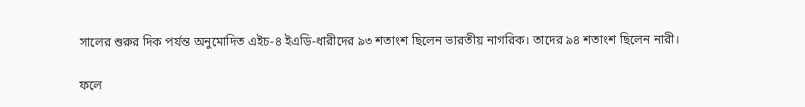সালের শুরুর দিক পর্যন্ত অনুমোদিত এইচ-৪ ইএডি-ধারীদের ৯৩ শতাংশ ছিলেন ভারতীয় নাগরিক। তাদের ৯৪ শতাংশ ছিলেন নারী।

ফলে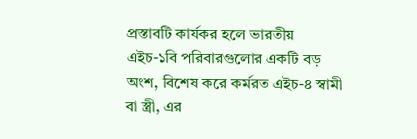প্রস্তাবটি কার্যকর হলে ভারতীয় এইচ-১বি পরিবারগুলোর একটি বড় অংশ, বিশেষ করে কর্মরত এইচ-৪ স্বামী বা স্ত্রী, এর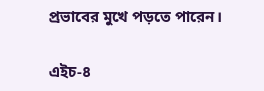প্রভাবের মুখে পড়তে পারেন।

এইচ-৪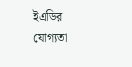ইএডির যোগ্যতা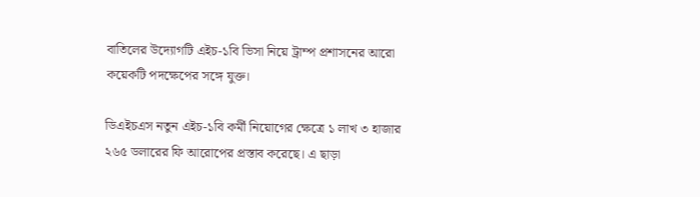বাতিলের উদ্যোগটি এইচ-১বি ভিসা নিয়ে ট্রাম্প প্রশাসনের আরো কয়েকটি পদক্ষেপের সঙ্গে যুক্ত।

ডিএইচএস নতুন এইচ-১বি কর্মী নিয়োগের ক্ষেত্রে ১ লাখ ৩ হাজার ২৬৫ ডলারের ফি আরোপের প্রস্তাব করেছে। এ ছাড়া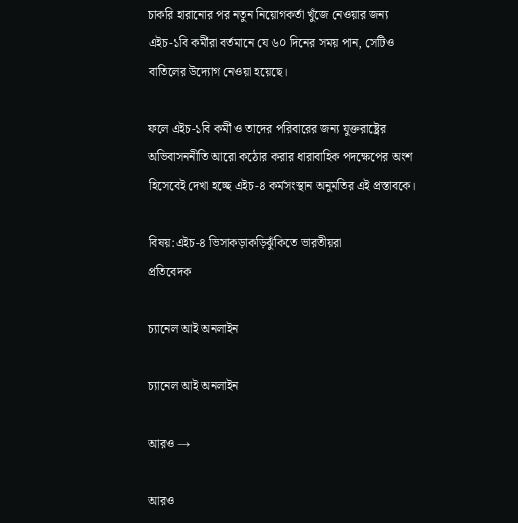চাকরি হারানোর পর নতুন নিয়োগকর্তা খুঁজে নেওয়ার জন্য এইচ-১বি কর্মীরা বর্তমানে যে ৬০ দিনের সময় পান, সেটিও বাতিলের উদ্যোগ নেওয়া হয়েছে।

ফলে এইচ-১বি কর্মী ও তাদের পরিবারের জন্য যুক্তরাষ্ট্রের অভিবাসননীতি আরো কঠোর করার ধারাবাহিক পদক্ষেপের অংশ হিসেবেই দেখা হচ্ছে এইচ-৪ কর্মসংস্থান অনুমতির এই প্রস্তাবকে।

বিষয়:এইচ-৪ ভিসাকড়াকড়িঝুঁকিতে ভারতীয়রা
প্রতিবেদক

চ্যানেল আই অনলাইন

চ্যানেল আই অনলাইন

আরও →

আরও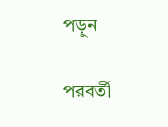পড়ুন

পরবর্তী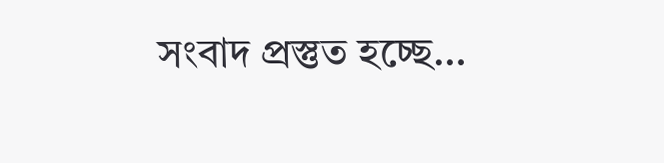সংবাদ প্রস্তুত হচ্ছে…